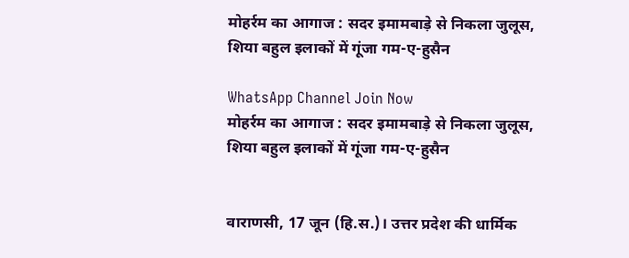मोहर्रम का आगाज : सदर इमामबाड़े से निकला जुलूस, शिया बहुल इलाकों में गूंजा गम-ए-हुसैन

WhatsApp Channel Join Now
मोहर्रम का आगाज : सदर इमामबाड़े से निकला जुलूस, शिया बहुल इलाकों में गूंजा गम-ए-हुसैन


वाराणसी, 17 जून (हि.स.)। उत्तर प्रदेश की धार्मिक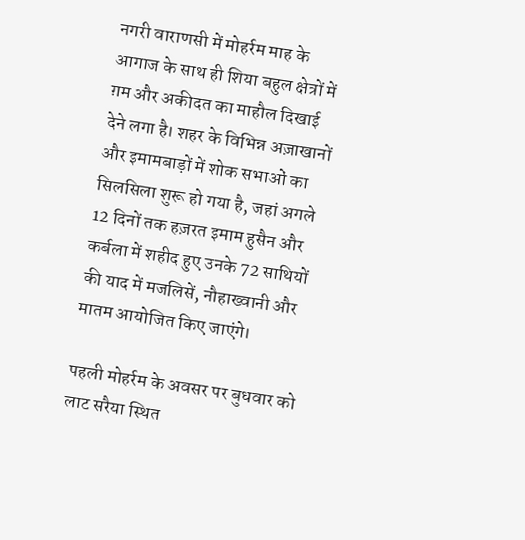नगरी वाराणसी में मोहर्रम माह के आगाज के साथ ही शिया बहुल क्षेत्रों में ग़म और अकीदत का माहौल दिखाई देने लगा है। शहर के विभिन्न अज़ाखानों और इमामबाड़ों में शोक सभाओं का सिलसिला शुरू हो गया है, जहां अगले 12 दिनों तक हज़रत इमाम हुसैन और कर्बला में शहीद हुए उनके 72 साथियों की याद में मजलिसें, नौहाख्वानी और मातम आयोजित किए जाएंगे।

पहली मोहर्रम के अवसर पर बुधवार को लाट सरैया स्थित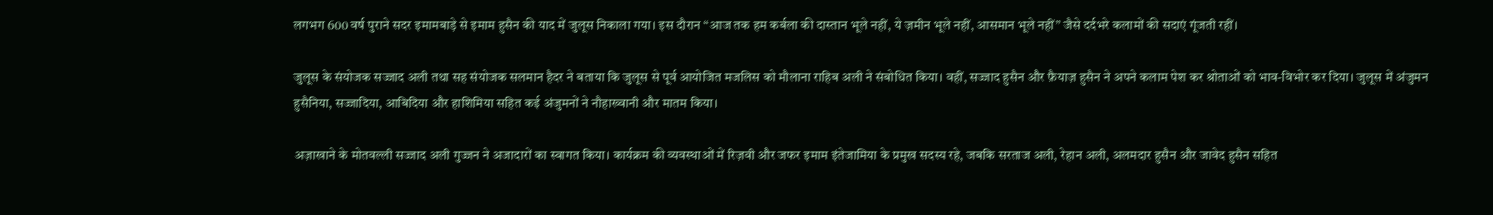लगभग 600 वर्ष पुराने सदर इमामबाड़े से इमाम हुसैन की याद में जुलूस निकाला गया। इस दौरान “आज तक हम कर्बला की दास्तान भूले नहीं, ये ज़मीन भूले नहीं, आसमान भूले नहीं” जैसे दर्दभरे कलामों की सदाएं गूंजती रहीं।

जुलूस के संयोजक सज्जाद अली तथा सह संयोजक सलमान हैदर ने बताया कि जुलूस से पूर्व आयोजित मजलिस को मौलाना राहिब अली ने संबोधित किया। वहीं, सज्जाद हुसैन और फ़ैयाज़ हुसैन ने अपने कलाम पेश कर श्रोताओं को भाव-विभोर कर दिया। जुलूस में अंजुमन हुसैनिया, सज्जादिया, आबिदिया और हाशिमिया सहित कई अंजुमनों ने नौहाख्वानी और मातम किया।

अज़ाखाने के मोतवल्ली सज्जाद अली गुज्जन ने अजादारों का स्वागत किया। कार्यक्रम की व्यवस्थाओं में रिज़वी और जफर इमाम इंतेजामिया के प्रमुख सदस्य रहे, जबकि सरताज अली, रेहान अली, अलमदार हुसैन और जावेद हुसैन सहित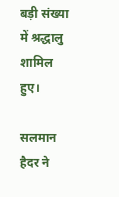बड़ी संख्या में श्रद्धालु शामिल हुए।

सलमान हैदर ने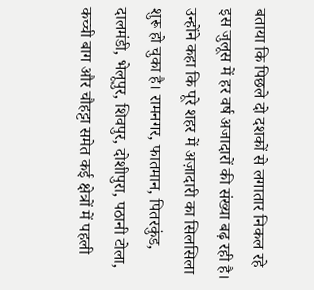बताया कि पिछले दो दशकों से लगातार निकल रहे इस जुलूस में हर वर्ष अजादारों की संख्या बढ़ रही है। उन्होंने कहा कि पूरे शहर में अज़ादारी का सिलसिला शुरू हो चुका है। रामनगर, फातमान, पितरकुंड, दालमंडी, भेलूपुर, शिवपुर, दोशीपुरा, पठानी टोला, कच्ची बाग और चौहट्टा समेत कई क्षेत्रों में पहली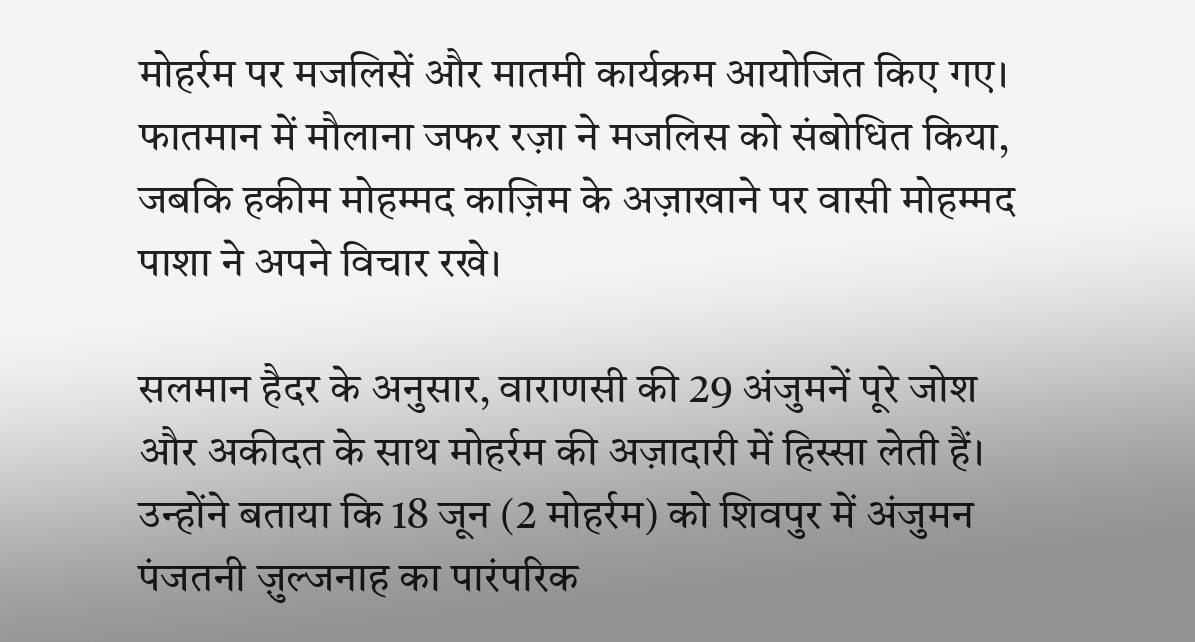मोहर्रम पर मजलिसें और मातमी कार्यक्रम आयोजित किए गए। फातमान में मौलाना जफर रज़ा ने मजलिस को संबोधित किया, जबकि हकीम मोहम्मद काज़िम के अज़ाखाने पर वासी मोहम्मद पाशा ने अपने विचार रखे।

सलमान हैदर के अनुसार, वाराणसी की 29 अंजुमनें पूरे जोश और अकीदत के साथ मोहर्रम की अज़ादारी में हिस्सा लेती हैं। उन्होंने बताया कि 18 जून (2 मोहर्रम) को शिवपुर में अंजुमन पंजतनी ज़ुल्जनाह का पारंपरिक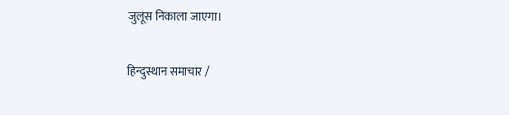जुलूस निकाला जाएगा।

हिन्दुस्थान समाचार /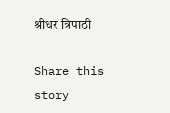श्रीधर त्रिपाठी

Share this story